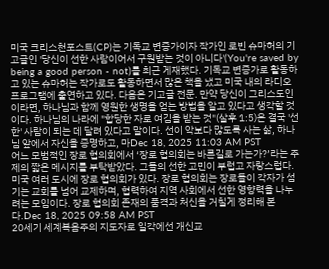미국 크리스천포스트(CP)는 기독교 변증가이자 작가인 로빈 슈마허의 기고글인 '당신이 선한 사람이어서 구원받는 것이 아니다'(You're saved by being a good person - not)를 최근 게재했다. 기독교 변증가로 활동하고 있는 슈마허는 작가로도 활동하면서 많은 책을 냈고 미국 내의 라디오 프로그램에 출연하고 있다. 다음은 기고글 전문. 만약 당신이 그리스도인이라면, 하나님과 함께 영원한 생명을 얻는 방법을 알고 있다고 생각할 것이다. 하나님의 나라에 "합당한 자로 여김을 받는 것"(살후 1:5)은 결국 '선한' 사람이 되는 데 달려 있다고 말이다. 선이 악보다 많도록 사는 삶, 하나님 앞에서 자신을 증명하고, 마Dec 18, 2025 11:03 AM PST
어느 모범적인 장로 협의회에서 ‘장로 협의회는 바른길로 가는가?’라는 주제의 짧은 메시지를 부탁받았다. 그들의 선한 고민이 부럽고 자랑스럽다. 미국 여러 도시에 장로 협의회가 있다. 장로 협의회는 장로들이 각자가 섬기는 교회를 넘어 교제하며, 협력하여 지역 사회에서 선한 영향력을 나누려는 모임이다. 장로 협의회 존재의 품격과 처신을 거칠게 정리해 본다.Dec 18, 2025 09:58 AM PST
20세기 세계복음주의 지도자로 일각에선 개신교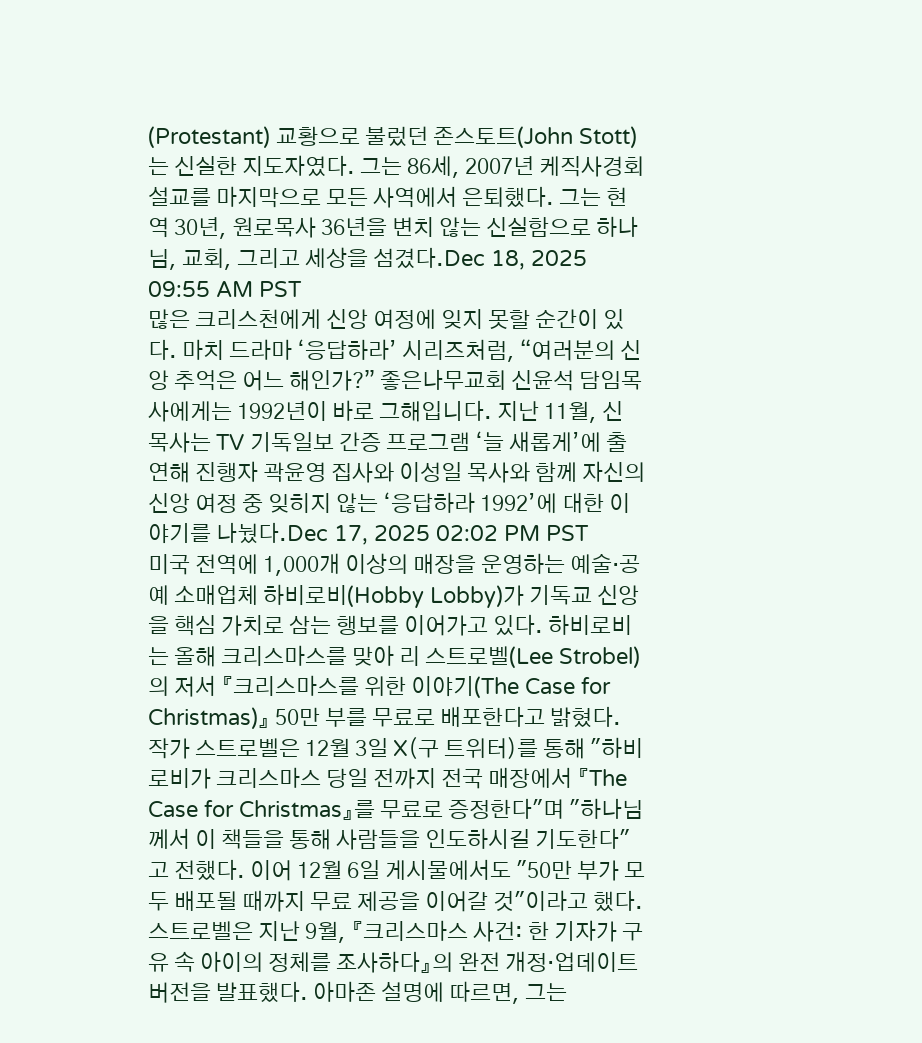(Protestant) 교황으로 불렀던 존스토트(John Stott)는 신실한 지도자였다. 그는 86세, 2007년 케직사경회 설교를 마지막으로 모든 사역에서 은퇴했다. 그는 현역 30년, 원로목사 36년을 변치 않는 신실함으로 하나님, 교회, 그리고 세상을 섬겼다.Dec 18, 2025 09:55 AM PST
많은 크리스천에게 신앙 여정에 잊지 못할 순간이 있다. 마치 드라마 ‘응답하라’ 시리즈처럼, “여러분의 신앙 추억은 어느 해인가?” 좋은나무교회 신윤석 담임목사에게는 1992년이 바로 그해입니다. 지난 11월, 신 목사는 TV 기독일보 간증 프로그램 ‘늘 새롭게’에 출연해 진행자 곽윤영 집사와 이성일 목사와 함께 자신의 신앙 여정 중 잊히지 않는 ‘응답하라 1992’에 대한 이야기를 나눴다.Dec 17, 2025 02:02 PM PST
미국 전역에 1,000개 이상의 매장을 운영하는 예술·공예 소매업체 하비로비(Hobby Lobby)가 기독교 신앙을 핵심 가치로 삼는 행보를 이어가고 있다. 하비로비는 올해 크리스마스를 맞아 리 스트로벨(Lee Strobel)의 저서 『크리스마스를 위한 이야기(The Case for Christmas)』 50만 부를 무료로 배포한다고 밝혔다. 작가 스트로벨은 12월 3일 X(구 트위터)를 통해 "하비로비가 크리스마스 당일 전까지 전국 매장에서 『The Case for Christmas』를 무료로 증정한다"며 "하나님께서 이 책들을 통해 사람들을 인도하시길 기도한다"고 전했다. 이어 12월 6일 게시물에서도 "50만 부가 모두 배포될 때까지 무료 제공을 이어갈 것"이라고 했다. 스트로벨은 지난 9월, 『크리스마스 사건: 한 기자가 구유 속 아이의 정체를 조사하다』의 완전 개정·업데이트 버전을 발표했다. 아마존 설명에 따르면, 그는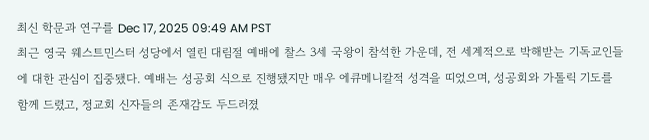최신 학문과 연구를 Dec 17, 2025 09:49 AM PST
최근 영국 웨스트민스터 성당에서 열린 대림절 예배에 찰스 3세 국왕이 참석한 가운데, 전 세계적으로 박해받는 기독교인들에 대한 관심이 집중됐다. 예배는 성공회 식으로 진행됐지만 매우 에큐메니칼적 성격을 띠었으며, 성공회와 가톨릭 기도를 함께 드렸고, 정교회 신자들의 존재감도 두드러졌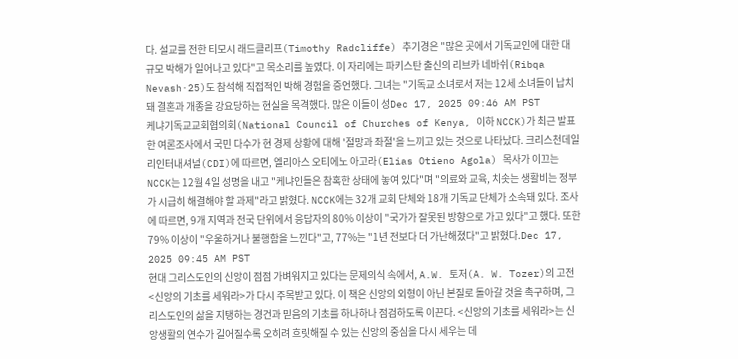다. 설교를 전한 티모시 래드클리프(Timothy Radcliffe) 추기경은 "많은 곳에서 기독교인에 대한 대규모 박해가 일어나고 있다"고 목소리를 높였다. 이 자리에는 파키스탄 출신의 리브카 네바쉬(Ribqa Nevash·25)도 참석해 직접적인 박해 경험을 증언했다. 그녀는 "기독교 소녀로서 저는 12세 소녀들이 납치돼 결혼과 개종을 강요당하는 현실을 목격했다. 많은 이들이 성Dec 17, 2025 09:46 AM PST
케냐기독교교회협의회(National Council of Churches of Kenya, 이하 NCCK)가 최근 발표한 여론조사에서 국민 다수가 현 경제 상황에 대해 '절망과 좌절'을 느끼고 있는 것으로 나타났다. 크리스천데일리인터내셔널(CDI)에 따르면, 엘리아스 오티에노 아고라(Elias Otieno Agola) 목사가 이끄는 NCCK는 12월 4일 성명을 내고 "케냐인들은 참혹한 상태에 놓여 있다"며 "의료와 교육, 치솟는 생활비는 정부가 시급히 해결해야 할 과제"라고 밝혔다. NCCK에는 32개 교회 단체와 18개 기독교 단체가 소속돼 있다. 조사에 따르면, 9개 지역과 전국 단위에서 응답자의 80% 이상이 "국가가 잘못된 방향으로 가고 있다"고 했다. 또한 79% 이상이 "우울하거나 불행함을 느낀다"고, 77%는 "1년 전보다 더 가난해졌다"고 밝혔다.Dec 17, 2025 09:45 AM PST
현대 그리스도인의 신앙이 점점 가벼워지고 있다는 문제의식 속에서, A.W. 토저(A. W. Tozer)의 고전 <신앙의 기초를 세워라>가 다시 주목받고 있다. 이 책은 신앙의 외형이 아닌 본질로 돌아갈 것을 촉구하며, 그리스도인의 삶을 지탱하는 경건과 믿음의 기초를 하나하나 점검하도록 이끈다. <신앙의 기초를 세워라>는 신앙생활의 연수가 길어질수록 오히려 흐릿해질 수 있는 신앙의 중심을 다시 세우는 데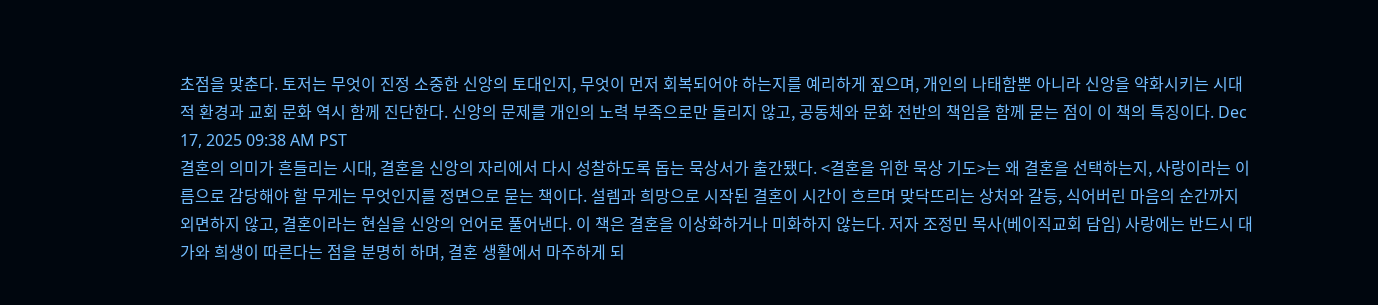초점을 맞춘다. 토저는 무엇이 진정 소중한 신앙의 토대인지, 무엇이 먼저 회복되어야 하는지를 예리하게 짚으며, 개인의 나태함뿐 아니라 신앙을 약화시키는 시대적 환경과 교회 문화 역시 함께 진단한다. 신앙의 문제를 개인의 노력 부족으로만 돌리지 않고, 공동체와 문화 전반의 책임을 함께 묻는 점이 이 책의 특징이다. Dec 17, 2025 09:38 AM PST
결혼의 의미가 흔들리는 시대, 결혼을 신앙의 자리에서 다시 성찰하도록 돕는 묵상서가 출간됐다. <결혼을 위한 묵상 기도>는 왜 결혼을 선택하는지, 사랑이라는 이름으로 감당해야 할 무게는 무엇인지를 정면으로 묻는 책이다. 설렘과 희망으로 시작된 결혼이 시간이 흐르며 맞닥뜨리는 상처와 갈등, 식어버린 마음의 순간까지 외면하지 않고, 결혼이라는 현실을 신앙의 언어로 풀어낸다. 이 책은 결혼을 이상화하거나 미화하지 않는다. 저자 조정민 목사(베이직교회 담임) 사랑에는 반드시 대가와 희생이 따른다는 점을 분명히 하며, 결혼 생활에서 마주하게 되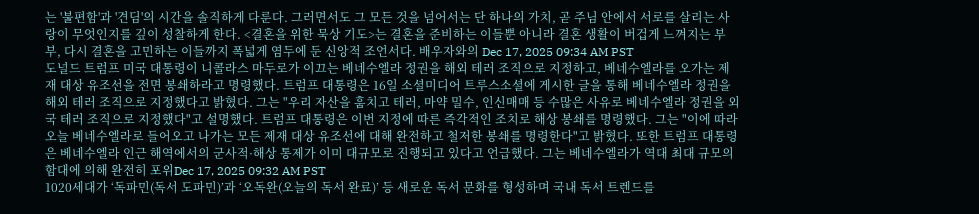는 '불편함'과 '견딤'의 시간을 솔직하게 다룬다. 그러면서도 그 모든 것을 넘어서는 단 하나의 가치, 곧 주님 안에서 서로를 살리는 사랑이 무엇인지를 깊이 성찰하게 한다. <결혼을 위한 묵상 기도>는 결혼을 준비하는 이들뿐 아니라 결혼 생활이 버겁게 느껴지는 부부, 다시 결혼을 고민하는 이들까지 폭넓게 염두에 둔 신앙적 조언서다. 배우자와의 Dec 17, 2025 09:34 AM PST
도널드 트럼프 미국 대통령이 니콜라스 마두로가 이끄는 베네수엘라 정권을 해외 테러 조직으로 지정하고, 베네수엘라를 오가는 제재 대상 유조선을 전면 봉쇄하라고 명령했다. 트럼프 대통령은 16일 소셜미디어 트루스소셜에 게시한 글을 통해 베네수엘라 정권을 해외 테러 조직으로 지정했다고 밝혔다. 그는 "우리 자산을 훔치고 테러, 마약 밀수, 인신매매 등 수많은 사유로 베네수엘라 정권을 외국 테러 조직으로 지정했다"고 설명했다. 트럼프 대통령은 이번 지정에 따른 즉각적인 조치로 해상 봉쇄를 명령했다. 그는 "이에 따라 오늘 베네수엘라로 들어오고 나가는 모든 제재 대상 유조선에 대해 완전하고 철저한 봉쇄를 명령한다"고 밝혔다. 또한 트럼프 대통령은 베네수엘라 인근 해역에서의 군사적·해상 통제가 이미 대규모로 진행되고 있다고 언급했다. 그는 베네수엘라가 역대 최대 규모의 함대에 의해 완전히 포위Dec 17, 2025 09:32 AM PST
1020세대가 ‘독파민(독서 도파민)’과 ‘오독완(오늘의 독서 완료)’ 등 새로운 독서 문화를 형성하며 국내 독서 트렌드를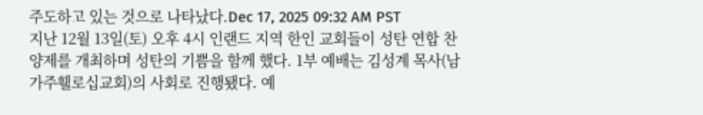주도하고 있는 것으로 나타났다.Dec 17, 2025 09:32 AM PST
지난 12월 13일(토) 오후 4시 인랜드 지역 한인 교회들이 성탄 연합 찬양제를 개최하며 성탄의 기쁨을 함께 했다. 1부 예배는 김성계 목사(남가주휄로십교회)의 사회로 진행됐다. 예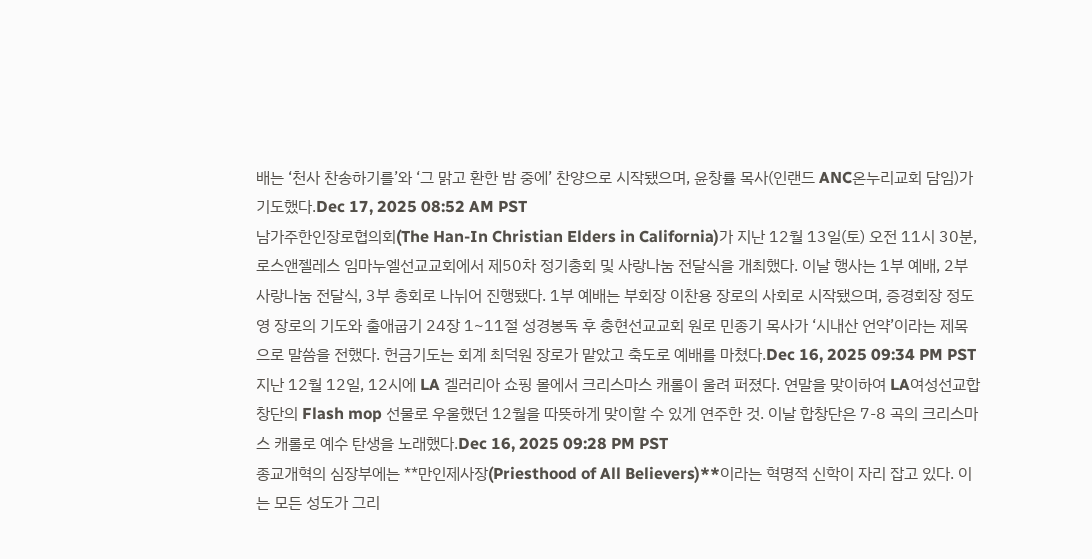배는 ‘천사 찬송하기를’와 ‘그 맑고 환한 밤 중에’ 찬양으로 시작됐으며, 윤창률 목사(인랜드 ANC온누리교회 담임)가 기도했다.Dec 17, 2025 08:52 AM PST
남가주한인장로협의회(The Han-In Christian Elders in California)가 지난 12월 13일(토) 오전 11시 30분, 로스앤젤레스 임마누엘선교교회에서 제50차 정기총회 및 사랑나눔 전달식을 개최했다. 이날 행사는 1부 예배, 2부 사랑나눔 전달식, 3부 총회로 나뉘어 진행됐다. 1부 예배는 부회장 이찬용 장로의 사회로 시작됐으며, 증경회장 정도영 장로의 기도와 출애굽기 24장 1~11절 성경봉독 후 충현선교교회 원로 민종기 목사가 ‘시내산 언약’이라는 제목으로 말씀을 전했다. 헌금기도는 회계 최덕원 장로가 맡았고 축도로 예배를 마쳤다.Dec 16, 2025 09:34 PM PST
지난 12월 12일, 12시에 LA 겔러리아 쇼핑 몰에서 크리스마스 캐롤이 울려 퍼졌다. 연말을 맞이하여 LA여성선교합창단의 Flash mop 선물로 우울했던 12월을 따뜻하게 맞이할 수 있게 연주한 것. 이날 합창단은 7-8 곡의 크리스마스 캐롤로 예수 탄생을 노래했다.Dec 16, 2025 09:28 PM PST
종교개혁의 심장부에는 **만인제사장(Priesthood of All Believers)**이라는 혁명적 신학이 자리 잡고 있다. 이는 모든 성도가 그리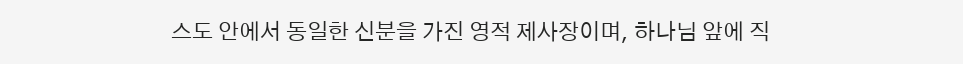스도 안에서 동일한 신분을 가진 영적 제사장이며, 하나님 앞에 직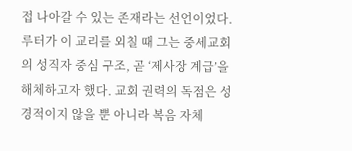접 나아갈 수 있는 존재라는 선언이었다. 루터가 이 교리를 외칠 때 그는 중세교회의 성직자 중심 구조, 곧 ‘제사장 계급’을 해체하고자 했다. 교회 권력의 독점은 성경적이지 않을 뿐 아니라 복음 자체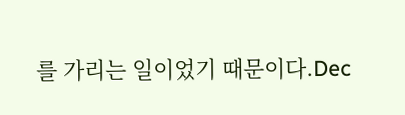를 가리는 일이었기 때문이다.Dec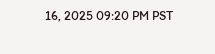16, 2025 09:20 PM PST